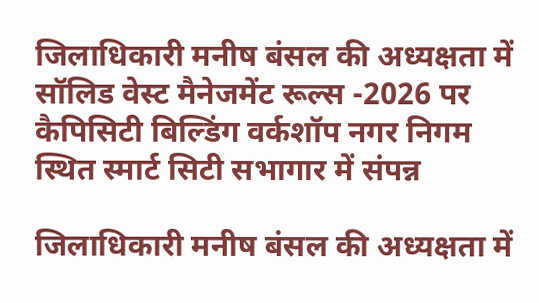जिलाधिकारी मनीष बंसल की अध्यक्षता में सॉलिड वेस्ट मैनेजमेंट रूल्स -2026 पर कैपिसिटी बिल्डिंग वर्कशॉप नगर निगम स्थित स्मार्ट सिटी सभागार में संपन्न

जिलाधिकारी मनीष बंसल की अध्यक्षता में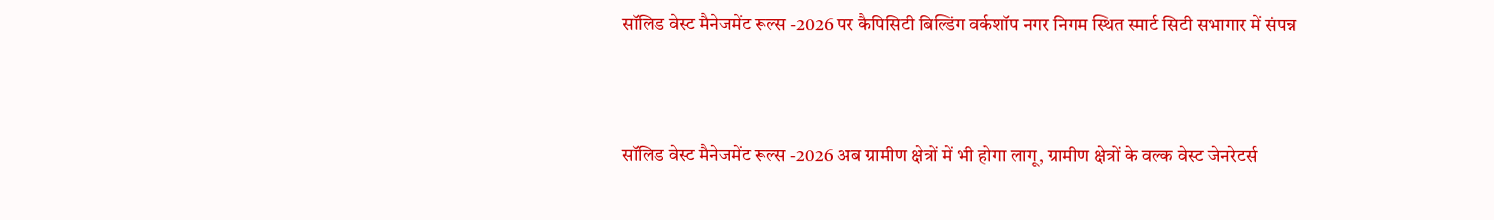सॉलिड वेस्ट मैनेजमेंट रूल्स -2026 पर कैपिसिटी बिल्डिंग वर्कशॉप नगर निगम स्थित स्मार्ट सिटी सभागार में संपन्न



सॉलिड वेस्ट मैनेजमेंट रूल्स -2026 अब ग्रामीण क्षेत्रों में भी होगा लागू, ग्रामीण क्षेत्रों के वल्क वेस्ट जेनरेटर्स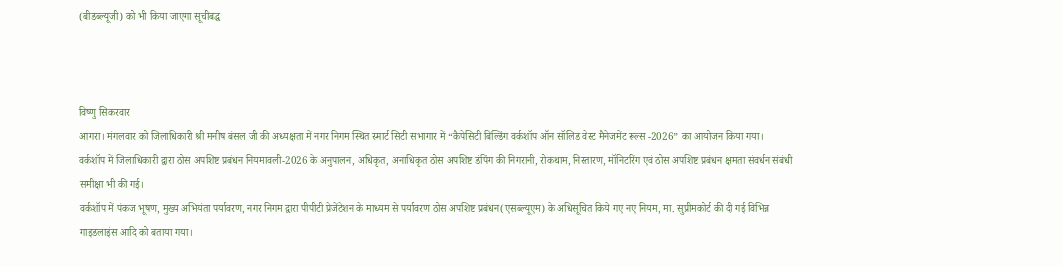(बीडब्ल्यूजी) को भी किया जाएगा सूचीबद्ध



विष्णु सिकरवार
आगरा। मंगलवार को जिलाधिकारी श्री मनीष बंसल जी की अध्यक्षता में नगर निगम स्थित स्मार्ट सिटी सभागार में “कैपेसिटी बिल्डिंग वर्कशॉप ऑन सॉलिड वेस्ट मैनेजमेंट रूल्स -2026” का आयोजन किया गया।
वर्कशॉप में जिलाधिकारी द्वारा ठोस अपशिष्ट प्रबंधन नियमावली-2026 के अनुपालन, अधिकृत, अनाधिकृत ठोस अपशिष्ट डंपिंग की निगरानी, रोकथाम, निस्तारण, मॉनिटरिंग एवं ठोस अपशिष्ट प्रबंधन क्षमता संवर्धन संबंधी समीक्षा भी की गई।
वर्कशॉप में पंकज भूषण, मुख्य अभियंता पर्यावरण, नगर निगम द्वारा पीपीटी प्रेजेंटेशन के माध्यम से पर्यावरण ठोस अपशिष्ट प्रबंधन(एसब्ल्यूएम) के अधिसूचित किये गए नए नियम, मा. सुप्रीमकोर्ट की दी गई विभिन्न गाइडलाइंस आदि को बताया गया।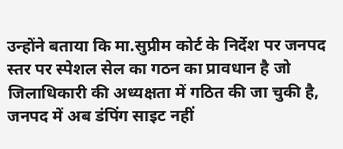उन्होंने बताया कि मा.सुप्रीम कोर्ट के निर्देश पर जनपद स्तर पर स्पेशल सेल का गठन का प्रावधान है जो जिलाधिकारी की अध्यक्षता में गठित की जा चुकी है, जनपद में अब डंपिंग साइट नहीं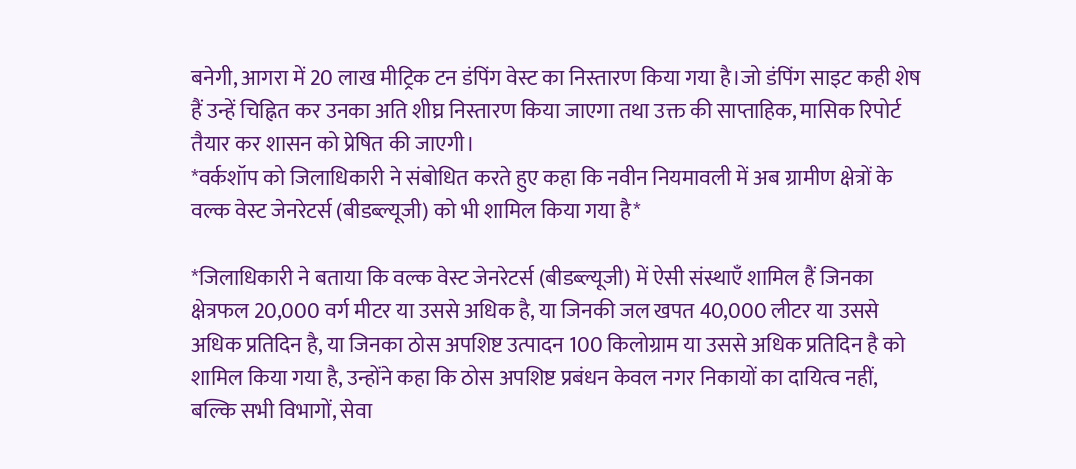बनेगी, आगरा में 20 लाख मीट्रिक टन डंपिंग वेस्ट का निस्तारण किया गया है।जो डंपिंग साइट कही शेष हैं उन्हें चिह्नित कर उनका अति शीघ्र निस्तारण किया जाएगा तथा उक्त की साप्ताहिक, मासिक रिपोर्ट तैयार कर शासन को प्रेषित की जाएगी।
*वर्कशॉप को जिलाधिकारी ने संबोधित करते हुए कहा कि नवीन नियमावली में अब ग्रामीण क्षेत्रों के वल्क वेस्ट जेनरेटर्स (बीडब्ल्यूजी) को भी शामिल किया गया है*

*जिलाधिकारी ने बताया कि वल्क वेस्ट जेनरेटर्स (बीडब्ल्यूजी) में ऐसी संस्थाएँ शामिल हैं जिनका क्षेत्रफल 20,000 वर्ग मीटर या उससे अधिक है, या जिनकी जल खपत 40,000 लीटर या उससे अधिक प्रतिदिन है, या जिनका ठोस अपशिष्ट उत्पादन 100 किलोग्राम या उससे अधिक प्रतिदिन है को शामिल किया गया है, उन्होंने कहा कि ठोस अपशिष्ट प्रबंधन केवल नगर निकायों का दायित्व नहीं, बल्कि सभी विभागों, सेवा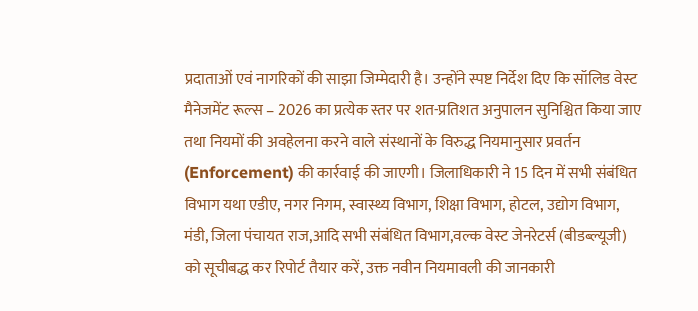प्रदाताओं एवं नागरिकों की साझा जिम्मेदारी है। उन्होंने स्पष्ट निर्देश दिए कि सॉलिड वेस्ट मैनेजमेंट रूल्स – 2026 का प्रत्येक स्तर पर शत-प्रतिशत अनुपालन सुनिश्चित किया जाए तथा नियमों की अवहेलना करने वाले संस्थानों के विरुद्ध नियमानुसार प्रवर्तन (Enforcement) की कार्रवाई की जाएगी। जिलाधिकारी ने 15 दिन में सभी संबंधित विभाग यथा एडीए, नगर निगम, स्वास्थ्य विभाग, शिक्षा विभाग, होटल, उद्योग विभाग, मंडी, जिला पंचायत राज,आदि सभी संबंधित विभाग,वल्क वेस्ट जेनरेटर्स (बीडब्ल्यूजी) को सूचीबद्ध कर रिपोर्ट तैयार करें, उक्त नवीन नियमावली की जानकारी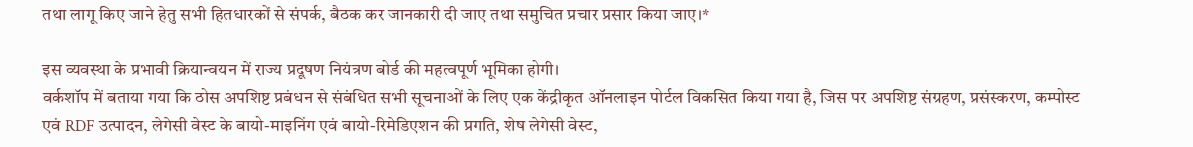तथा लागू किए जाने हेतु सभी हितधारकों से संपर्क, बैठक कर जानकारी दी जाए तथा समुचित प्रचार प्रसार किया जाए।*

इस व्यवस्था के प्रभावी क्रियान्वयन में राज्य प्रदूषण नियंत्रण बोर्ड की महत्वपूर्ण भूमिका होगी।
वर्कशॉप में बताया गया कि ठोस अपशिष्ट प्रबंधन से संबंधित सभी सूचनाओं के लिए एक केंद्रीकृत ऑनलाइन पोर्टल विकसित किया गया है, जिस पर अपशिष्ट संग्रहण, प्रसंस्करण, कम्पोस्ट एवं RDF उत्पादन, लेगेसी वेस्ट के बायो-माइनिंग एवं बायो-रिमेडिएशन की प्रगति, शेष लेगेसी वेस्ट,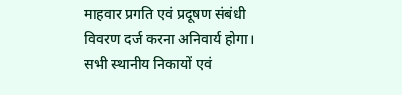माहवार प्रगति एवं प्रदूषण संबंधी विवरण दर्ज करना अनिवार्य होगा।
सभी स्थानीय निकायों एवं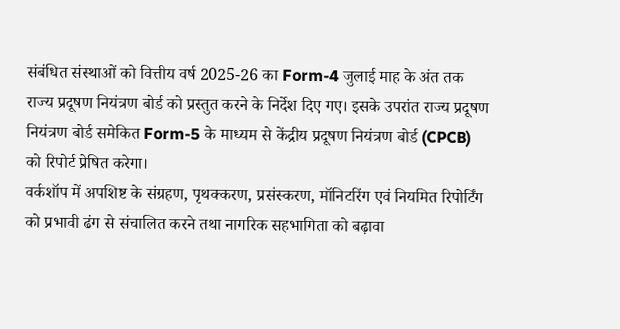संबंधित संस्थाओं को वित्तीय वर्ष 2025-26 का Form-4 जुलाई माह के अंत तक राज्य प्रदूषण नियंत्रण बोर्ड को प्रस्तुत करने के निर्देश दिए गए। इसके उपरांत राज्य प्रदूषण नियंत्रण बोर्ड समेकित Form-5 के माध्यम से केंद्रीय प्रदूषण नियंत्रण बोर्ड (CPCB) को रिपोर्ट प्रेषित करेगा।
वर्कशॉप में अपशिष्ट के संग्रहण, पृथक्करण, प्रसंस्करण, मॉनिटरिंग एवं नियमित रिपोर्टिंग को प्रभावी ढंग से संचालित करने तथा नागरिक सहभागिता को बढ़ावा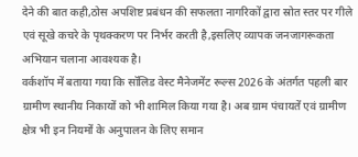देने की बात कही,ठोस अपशिष्ट प्रबंधन की सफलता नागरिकों द्वारा स्रोत स्तर पर गीले एवं सूखे कचरे के पृथक्करण पर निर्भर करती है,इसलिए व्यापक जनजागरूकता अभियान चलाना आवश्यक है।
वर्कशॉप में बताया गया कि सॉलिड वेस्ट मैनेजमेंट रूल्स 2026 के अंतर्गत पहली बार ग्रामीण स्थानीय निकायों को भी शामिल किया गया है। अब ग्राम पंचायतें एवं ग्रामीण क्षेत्र भी इन नियमों के अनुपालन के लिए समान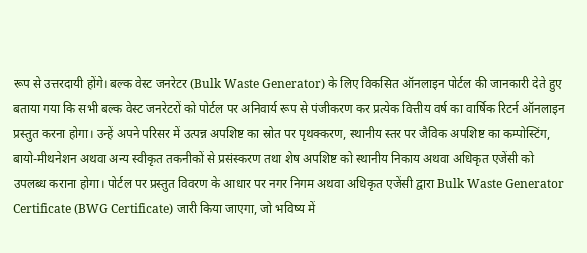रूप से उत्तरदायी होंगे। बल्क वेस्ट जनरेटर (Bulk Waste Generator) के लिए विकसित ऑनलाइन पोर्टल की जानकारी देते हुए बताया गया कि सभी बल्क वेस्ट जनरेटरों को पोर्टल पर अनिवार्य रूप से पंजीकरण कर प्रत्येक वित्तीय वर्ष का वार्षिक रिटर्न ऑनलाइन प्रस्तुत करना होगा। उन्हें अपने परिसर में उत्पन्न अपशिष्ट का स्रोत पर पृथक्करण, स्थानीय स्तर पर जैविक अपशिष्ट का कम्पोस्टिंग, बायो-मीथनेशन अथवा अन्य स्वीकृत तकनीकों से प्रसंस्करण तथा शेष अपशिष्ट को स्थानीय निकाय अथवा अधिकृत एजेंसी को उपलब्ध कराना होगा। पोर्टल पर प्रस्तुत विवरण के आधार पर नगर निगम अथवा अधिकृत एजेंसी द्वारा Bulk Waste Generator Certificate (BWG Certificate) जारी किया जाएगा, जो भविष्य में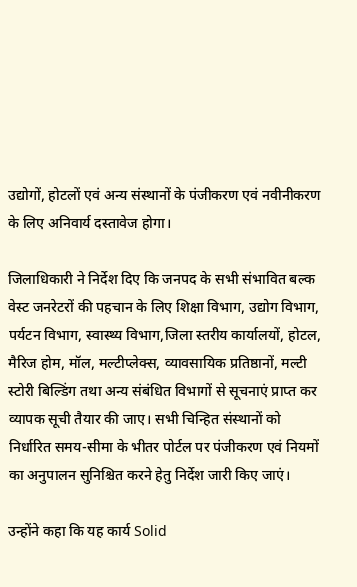उद्योगों, होटलों एवं अन्य संस्थानों के पंजीकरण एवं नवीनीकरण के लिए अनिवार्य दस्तावेज होगा।

जिलाधिकारी ने निर्देश दिए कि जनपद के सभी संभावित बल्क वेस्ट जनरेटरों की पहचान के लिए शिक्षा विभाग, उद्योग विभाग, पर्यटन विभाग, स्वास्थ्य विभाग,जिला स्तरीय कार्यालयों, होटल, मैरिज होम, मॉल, मल्टीप्लेक्स, व्यावसायिक प्रतिष्ठानों, मल्टी स्टोरी बिल्डिंग तथा अन्य संबंधित विभागों से सूचनाएं प्राप्त कर व्यापक सूची तैयार की जाए। सभी चिन्हित संस्थानों को निर्धारित समय-सीमा के भीतर पोर्टल पर पंजीकरण एवं नियमों का अनुपालन सुनिश्चित करने हेतु निर्देश जारी किए जाएं।

उन्होंने कहा कि यह कार्य Solid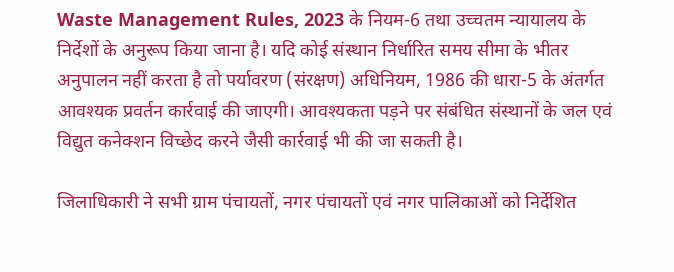Waste Management Rules, 2023 के नियम-6 तथा उच्चतम न्यायालय के निर्देशों के अनुरूप किया जाना है। यदि कोई संस्थान निर्धारित समय सीमा के भीतर अनुपालन नहीं करता है तो पर्यावरण (संरक्षण) अधिनियम, 1986 की धारा-5 के अंतर्गत आवश्यक प्रवर्तन कार्रवाई की जाएगी। आवश्यकता पड़ने पर संबंधित संस्थानों के जल एवं विद्युत कनेक्शन विच्छेद करने जैसी कार्रवाई भी की जा सकती है।

जिलाधिकारी ने सभी ग्राम पंचायतों, नगर पंचायतों एवं नगर पालिकाओं को निर्देशित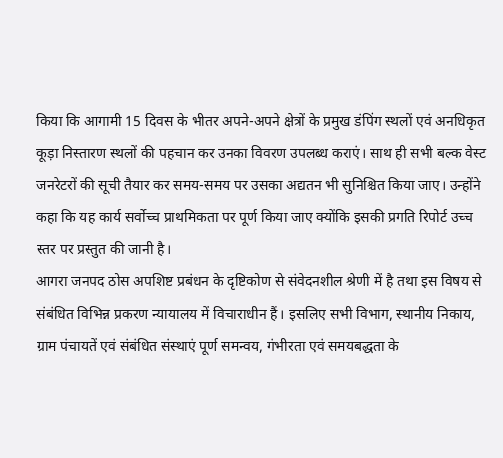किया कि आगामी 15 दिवस के भीतर अपने-अपने क्षेत्रों के प्रमुख डंपिंग स्थलों एवं अनधिकृत कूड़ा निस्तारण स्थलों की पहचान कर उनका विवरण उपलब्ध कराएं। साथ ही सभी बल्क वेस्ट जनरेटरों की सूची तैयार कर समय-समय पर उसका अद्यतन भी सुनिश्चित किया जाए। उन्होंने कहा कि यह कार्य सर्वोच्च प्राथमिकता पर पूर्ण किया जाए क्योंकि इसकी प्रगति रिपोर्ट उच्च स्तर पर प्रस्तुत की जानी है।
आगरा जनपद ठोस अपशिष्ट प्रबंधन के दृष्टिकोण से संवेदनशील श्रेणी में है तथा इस विषय से संबंधित विभिन्न प्रकरण न्यायालय में विचाराधीन हैं। इसलिए सभी विभाग, स्थानीय निकाय, ग्राम पंचायतें एवं संबंधित संस्थाएं पूर्ण समन्वय, गंभीरता एवं समयबद्धता के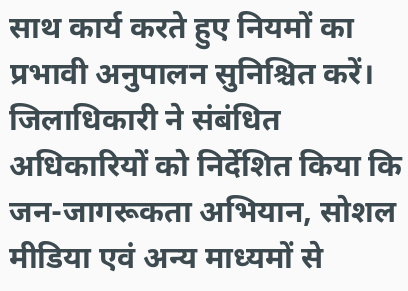साथ कार्य करते हुए नियमों का प्रभावी अनुपालन सुनिश्चित करें।
जिलाधिकारी ने संबंधित अधिकारियों को निर्देशित किया कि जन-जागरूकता अभियान, सोशल मीडिया एवं अन्य माध्यमों से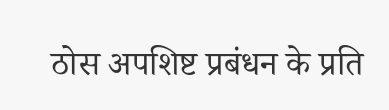ठोस अपशिष्ट प्रबंधन के प्रति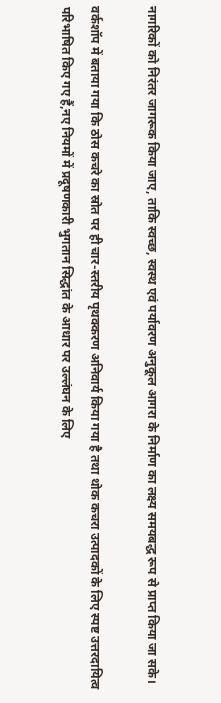नागरिकों को निरंतर जागरूक किया जाए, ताकि स्वच्छ, स्वस्थ एवं पर्यावरण अनुकूल आगरा के निर्माण का लक्ष्य समयबद्ध रूप से प्राप्त किया जा सके।

वर्कशॉप में बताया गया कि ठोस कचरे का स्रोत पर ही चार-स्तरीय पृथक्करण अनिवार्य किया गया है तथा थोक कचरा उत्पादकों के लिए स्पष्ट उत्तरदायित्व परिभाषित किए गए हैं,नए नियमों में प्रदूषणकारी भुगतान सिद्धांत के आधार पर उल्लंघन के लिए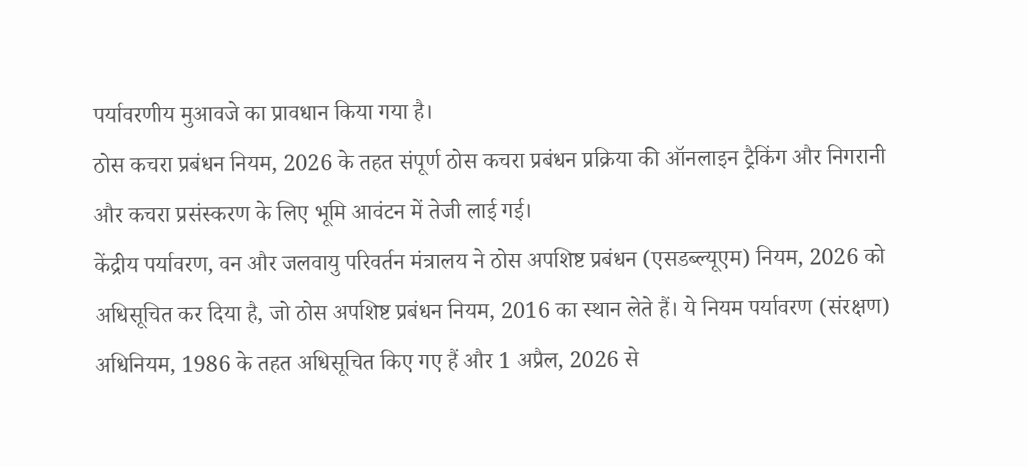पर्यावरणीय मुआवजे का प्रावधान किया गया है।
ठोस कचरा प्रबंधन नियम, 2026 के तहत संपूर्ण ठोस कचरा प्रबंधन प्रक्रिया की ऑनलाइन ट्रैकिंग और निगरानी और कचरा प्रसंस्करण के लिए भूमि आवंटन में तेजी लाई गई।
केंद्रीय पर्यावरण, वन और जलवायु परिवर्तन मंत्रालय ने ठोस अपशिष्ट प्रबंधन (एसडब्ल्यूएम) नियम, 2026 को अधिसूचित कर दिया है, जो ठोस अपशिष्ट प्रबंधन नियम, 2016 का स्थान लेते हैं। ये नियम पर्यावरण (संरक्षण) अधिनियम, 1986 के तहत अधिसूचित किए गए हैं और 1 अप्रैल, 2026 से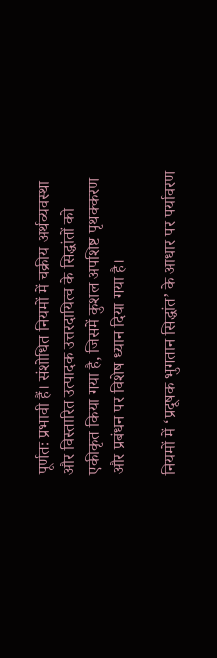पूर्णतः प्रभावी हैं। संशोधित नियमों में चक्रीय अर्थव्यवस्था और विस्तारित उत्पादक उत्तरदायित्व के सिद्धांतों को एकीकृत किया गया है, जिसमें कुशल अपशिष्ट पृथक्करण और प्रबंधन पर विशेष ध्यान दिया गया है।

नियमों में ‘प्रदूषक भुगतान सिद्धांत’ के आधार पर पर्यावरण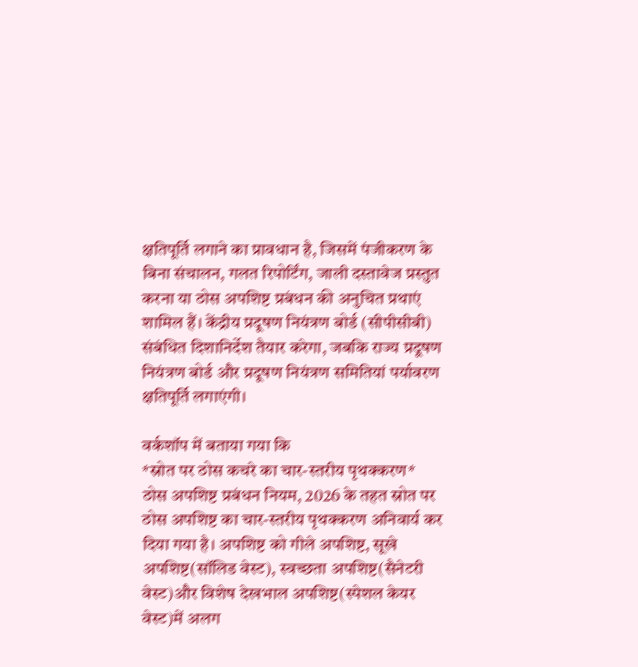क्षतिपूर्ति लगाने का प्रावधान है, जिसमें पंजीकरण के बिना संचालन, गलत रिपोर्टिंग, जाली दस्तावेज प्रस्तुत करना या ठोस अपशिष्ट प्रबंधन की अनुचित प्रथाएं शामिल हैं। केंद्रीय प्रदूषण नियंत्रण बोर्ड (सीपीसीबी) संबंधित दिशानिर्देश तैयार करेगा, जबकि राज्य प्रदूषण नियंत्रण बोर्ड और प्रदूषण नियंत्रण समितियां पर्यावरण क्षतिपूर्ति लगाएंगी।

वर्कशॉप में बताया गया कि
*स्रोत पर ठोस कचरे का चार-स्तरीय पृथक्करण*
ठोस अपशिष्ट प्रबंधन नियम, 2026 के तहत स्रोत पर ठोस अपशिष्ट का चार-स्तरीय पृथक्करण अनिवार्य कर दिया गया है। अपशिष्ट को गीले अपशिष्ट, सूखे अपशिष्ट(सॉलिड वेस्ट), स्वच्छता अपशिष्ट(सैनेटरी वेस्ट)और विशेष देखभाल अपशिष्ट(स्पेशल केयर वेस्ट)में अलग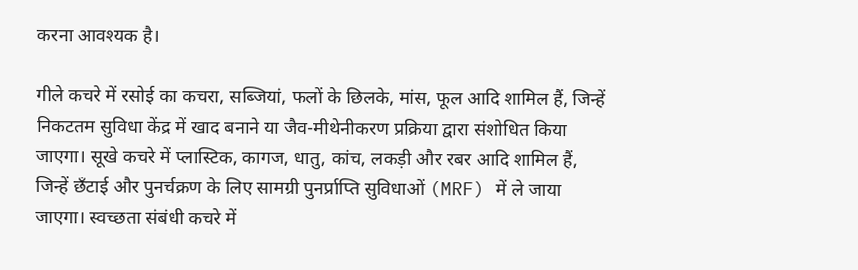करना आवश्यक है।

गीले कचरे में रसोई का कचरा, सब्जियां, फलों के छिलके, मांस, फूल आदि शामिल हैं, जिन्हें निकटतम सुविधा केंद्र में खाद बनाने या जैव-मीथेनीकरण प्रक्रिया द्वारा संशोधित किया जाएगा। सूखे कचरे में प्लास्टिक, कागज, धातु, कांच, लकड़ी और रबर आदि शामिल हैं, जिन्हें छँटाई और पुनर्चक्रण के लिए सामग्री पुनर्प्राप्ति सुविधाओं (MRF) में ले जाया जाएगा। स्वच्छता संबंधी कचरे में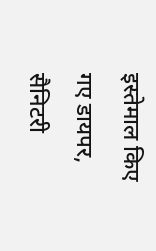इस्तेमाल किए गए डायपर, सैनिटरी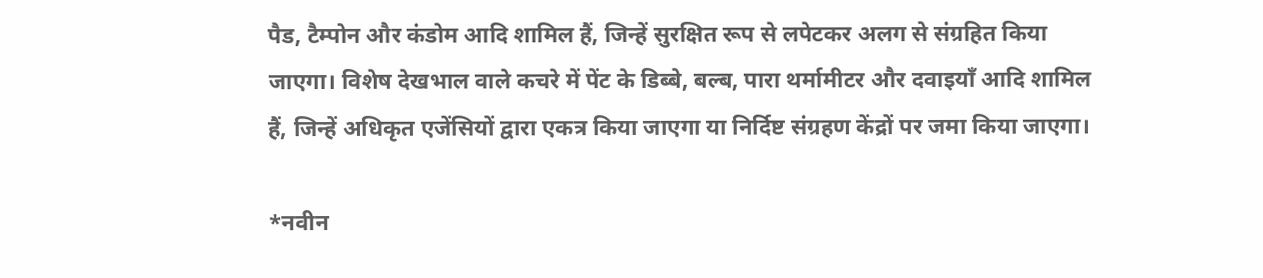पैड, टैम्पोन और कंडोम आदि शामिल हैं, जिन्हें सुरक्षित रूप से लपेटकर अलग से संग्रहित किया जाएगा। विशेष देखभाल वाले कचरे में पेंट के डिब्बे, बल्ब, पारा थर्मामीटर और दवाइयाँ आदि शामिल हैं, जिन्हें अधिकृत एजेंसियों द्वारा एकत्र किया जाएगा या निर्दिष्ट संग्रहण केंद्रों पर जमा किया जाएगा।

*नवीन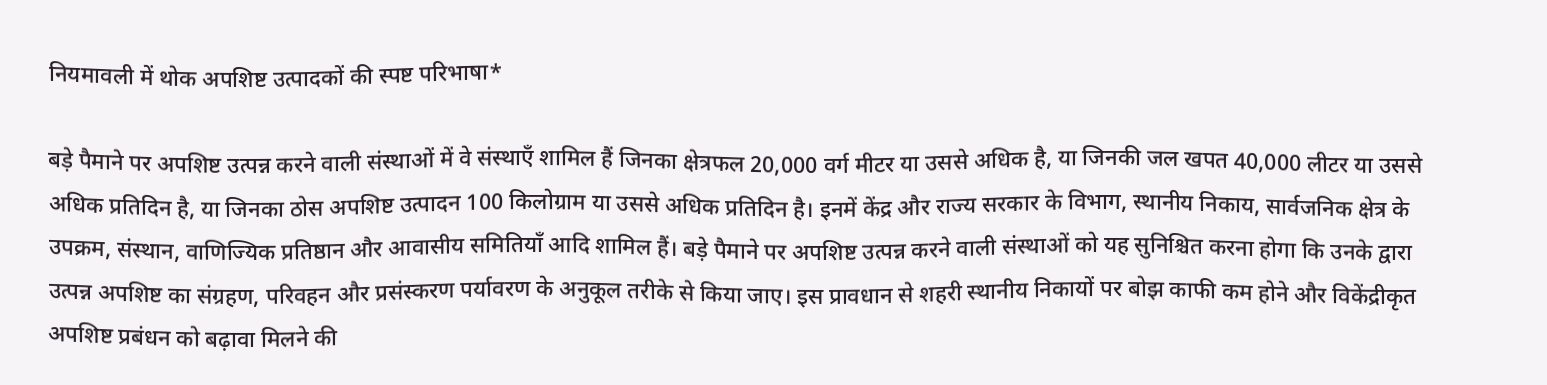नियमावली में थोक अपशिष्ट उत्पादकों की स्पष्ट परिभाषा*

बड़े पैमाने पर अपशिष्ट उत्पन्न करने वाली संस्थाओं में वे संस्थाएँ शामिल हैं जिनका क्षेत्रफल 20,000 वर्ग मीटर या उससे अधिक है, या जिनकी जल खपत 40,000 लीटर या उससे अधिक प्रतिदिन है, या जिनका ठोस अपशिष्ट उत्पादन 100 किलोग्राम या उससे अधिक प्रतिदिन है। इनमें केंद्र और राज्य सरकार के विभाग, स्थानीय निकाय, सार्वजनिक क्षेत्र के उपक्रम, संस्थान, वाणिज्यिक प्रतिष्ठान और आवासीय समितियाँ आदि शामिल हैं। बड़े पैमाने पर अपशिष्ट उत्पन्न करने वाली संस्थाओं को यह सुनिश्चित करना होगा कि उनके द्वारा उत्पन्न अपशिष्ट का संग्रहण, परिवहन और प्रसंस्करण पर्यावरण के अनुकूल तरीके से किया जाए। इस प्रावधान से शहरी स्थानीय निकायों पर बोझ काफी कम होने और विकेंद्रीकृत अपशिष्ट प्रबंधन को बढ़ावा मिलने की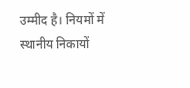उम्मीद है। नियमों में स्थानीय निकायों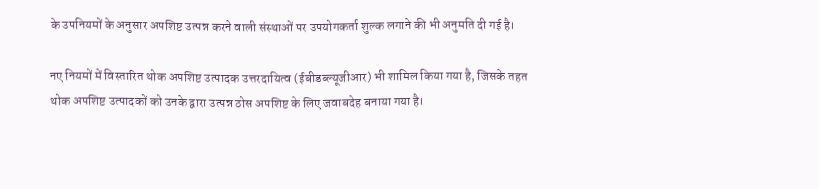के उपनियमों के अनुसार अपशिष्ट उत्पन्न करने वाली संस्थाओं पर उपयोगकर्ता शुल्क लगाने की भी अनुमति दी गई है।

नए नियमों में विस्तारित थोक अपशिष्ट उत्पादक उत्तरदायित्व (ईबीडब्ल्यूजीआर) भी शामिल किया गया है, जिसके तहत थोक अपशिष्ट उत्पादकों को उनके द्वारा उत्पन्न ठोस अपशिष्ट के लिए जवाबदेह बनाया गया है।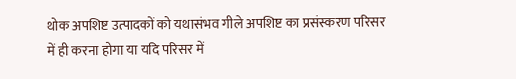थोक अपशिष्ट उत्पादकों को यथासंभव गीले अपशिष्ट का प्रसंस्करण परिसर में ही करना होगा या यदि परिसर में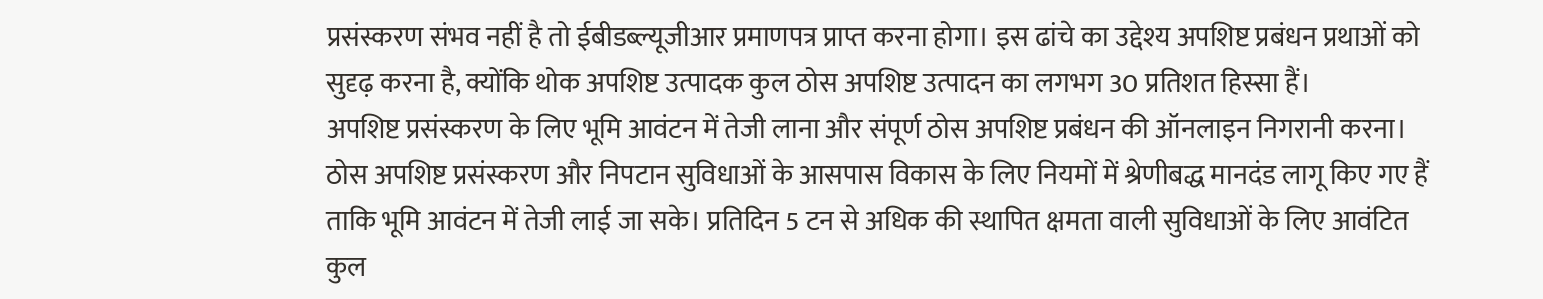प्रसंस्करण संभव नहीं है तो ईबीडब्ल्यूजीआर प्रमाणपत्र प्राप्त करना होगा। इस ढांचे का उद्देश्य अपशिष्ट प्रबंधन प्रथाओं को सुदृढ़ करना है, क्योंकि थोक अपशिष्ट उत्पादक कुल ठोस अपशिष्ट उत्पादन का लगभग 30 प्रतिशत हिस्सा हैं।
अपशिष्ट प्रसंस्करण के लिए भूमि आवंटन में तेजी लाना और संपूर्ण ठोस अपशिष्ट प्रबंधन की ऑनलाइन निगरानी करना।
ठोस अपशिष्ट प्रसंस्करण और निपटान सुविधाओं के आसपास विकास के लिए नियमों में श्रेणीबद्ध मानदंड लागू किए गए हैं ताकि भूमि आवंटन में तेजी लाई जा सके। प्रतिदिन 5 टन से अधिक की स्थापित क्षमता वाली सुविधाओं के लिए आवंटित कुल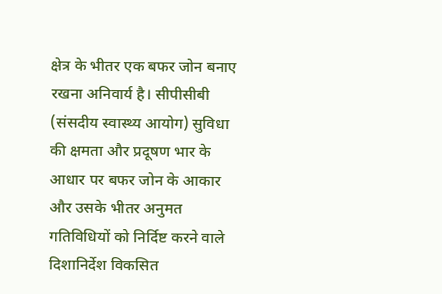क्षेत्र के भीतर एक बफर जोन बनाए रखना अनिवार्य है। सीपीसीबी (संसदीय स्वास्थ्य आयोग) सुविधा की क्षमता और प्रदूषण भार के आधार पर बफर जोन के आकार और उसके भीतर अनुमत गतिविधियों को निर्दिष्ट करने वाले दिशानिर्देश विकसित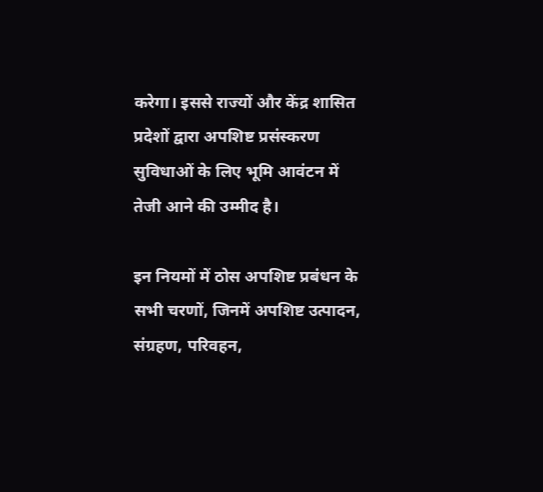करेगा। इससे राज्यों और केंद्र शासित प्रदेशों द्वारा अपशिष्ट प्रसंस्करण सुविधाओं के लिए भूमि आवंटन में तेजी आने की उम्मीद है।

इन नियमों में ठोस अपशिष्ट प्रबंधन के सभी चरणों, जिनमें अपशिष्ट उत्पादन, संग्रहण, परिवहन,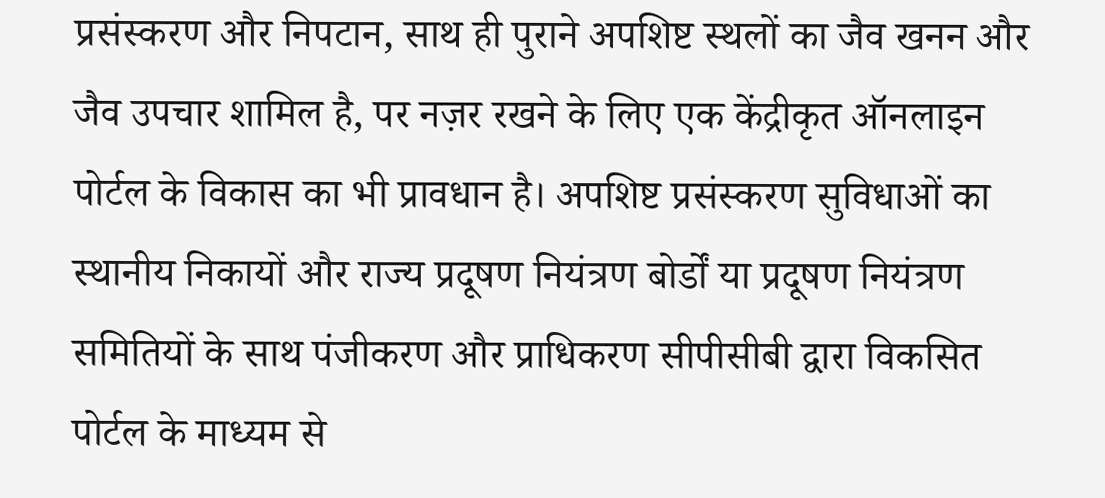प्रसंस्करण और निपटान, साथ ही पुराने अपशिष्ट स्थलों का जैव खनन और जैव उपचार शामिल है, पर नज़र रखने के लिए एक केंद्रीकृत ऑनलाइन पोर्टल के विकास का भी प्रावधान है। अपशिष्ट प्रसंस्करण सुविधाओं का स्थानीय निकायों और राज्य प्रदूषण नियंत्रण बोर्डों या प्रदूषण नियंत्रण समितियों के साथ पंजीकरण और प्राधिकरण सीपीसीबी द्वारा विकसित पोर्टल के माध्यम से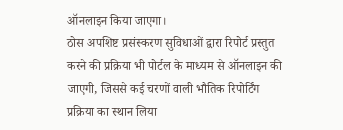ऑनलाइन किया जाएगा।
ठोस अपशिष्ट प्रसंस्करण सुविधाओं द्वारा रिपोर्ट प्रस्तुत करने की प्रक्रिया भी पोर्टल के माध्यम से ऑनलाइन की जाएगी, जिससे कई चरणों वाली भौतिक रिपोर्टिंग प्रक्रिया का स्थान लिया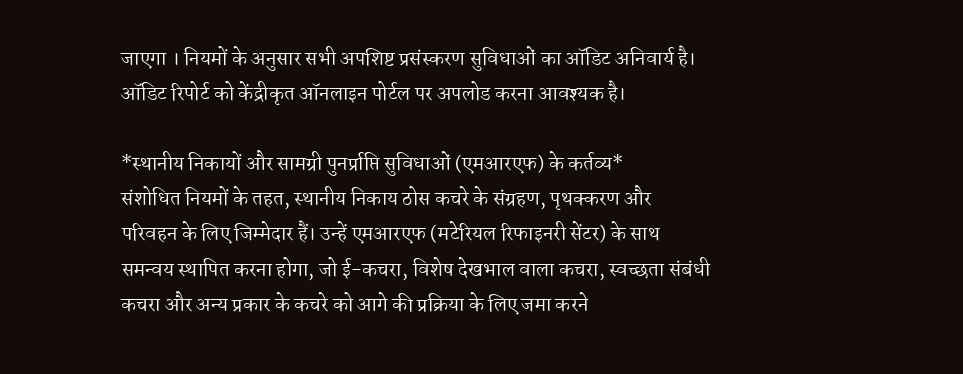जाएगा । नियमों के अनुसार सभी अपशिष्ट प्रसंस्करण सुविधाओं का ऑडिट अनिवार्य है। ऑडिट रिपोर्ट को केंद्रीकृत ऑनलाइन पोर्टल पर अपलोड करना आवश्यक है।

*स्थानीय निकायों और सामग्री पुनर्प्राप्ति सुविधाओं (एमआरएफ) के कर्तव्य*
संशोधित नियमों के तहत, स्थानीय निकाय ठोस कचरे के संग्रहण, पृथक्करण और परिवहन के लिए जिम्मेदार हैं। उन्हें एमआरएफ (मटेरियल रिफाइनरी सेंटर) के साथ समन्वय स्थापित करना होगा, जो ई-कचरा, विशेष देखभाल वाला कचरा, स्वच्छता संबंधी कचरा और अन्य प्रकार के कचरे को आगे की प्रक्रिया के लिए जमा करने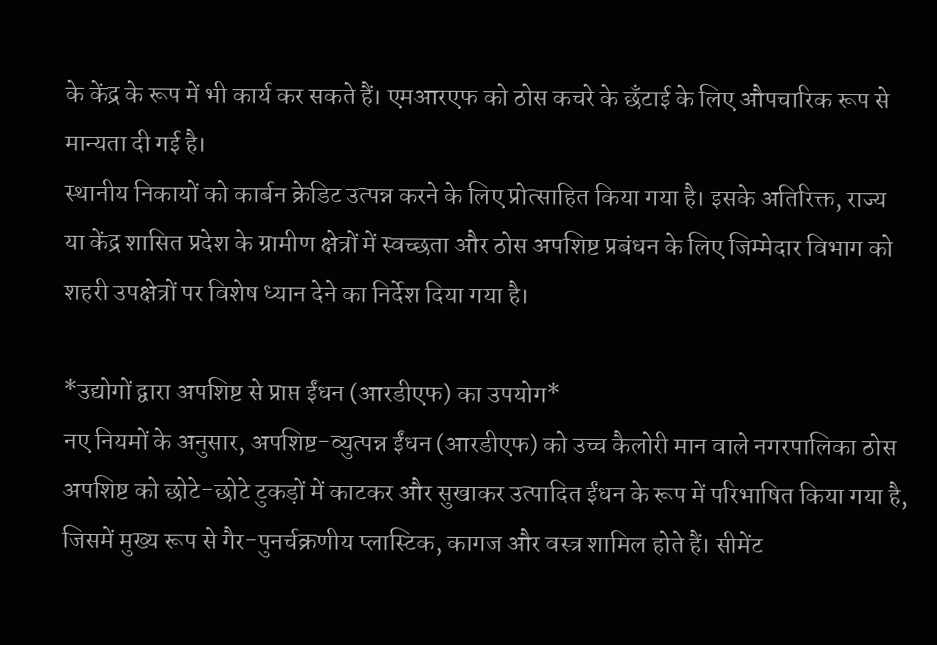के केंद्र के रूप में भी कार्य कर सकते हैं। एमआरएफ को ठोस कचरे के छँटाई के लिए औपचारिक रूप से मान्यता दी गई है।
स्थानीय निकायों को कार्बन क्रेडिट उत्पन्न करने के लिए प्रोत्साहित किया गया है। इसके अतिरिक्त, राज्य या केंद्र शासित प्रदेश के ग्रामीण क्षेत्रों में स्वच्छता और ठोस अपशिष्ट प्रबंधन के लिए जिम्मेदार विभाग को शहरी उपक्षेत्रों पर विशेष ध्यान देने का निर्देश दिया गया है।

*उद्योगों द्वारा अपशिष्ट से प्राप्त ईंधन (आरडीएफ) का उपयोग*
नए नियमों के अनुसार, अपशिष्ट-व्युत्पन्न ईंधन (आरडीएफ) को उच्च कैलोरी मान वाले नगरपालिका ठोस अपशिष्ट को छोटे-छोटे टुकड़ों में काटकर और सुखाकर उत्पादित ईंधन के रूप में परिभाषित किया गया है, जिसमें मुख्य रूप से गैर-पुनर्चक्रणीय प्लास्टिक, कागज और वस्त्र शामिल होते हैं। सीमेंट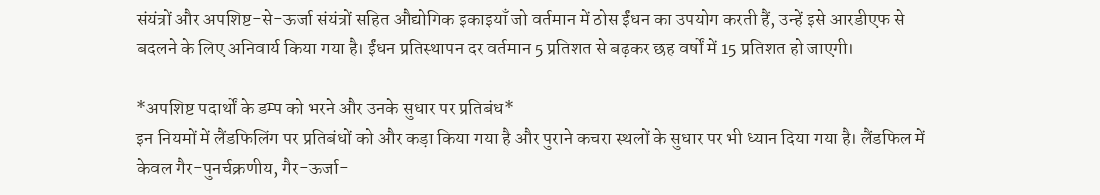संयंत्रों और अपशिष्ट-से-ऊर्जा संयंत्रों सहित औद्योगिक इकाइयाँ जो वर्तमान में ठोस ईंधन का उपयोग करती हैं, उन्हें इसे आरडीएफ से बदलने के लिए अनिवार्य किया गया है। ईंधन प्रतिस्थापन दर वर्तमान 5 प्रतिशत से बढ़कर छह वर्षों में 15 प्रतिशत हो जाएगी।

*अपशिष्ट पदार्थों के डम्प को भरने और उनके सुधार पर प्रतिबंध*
इन नियमों में लैंडफिलिंग पर प्रतिबंधों को और कड़ा किया गया है और पुराने कचरा स्थलों के सुधार पर भी ध्यान दिया गया है। लैंडफिल में केवल गैर-पुनर्चक्रणीय, गैर-ऊर्जा-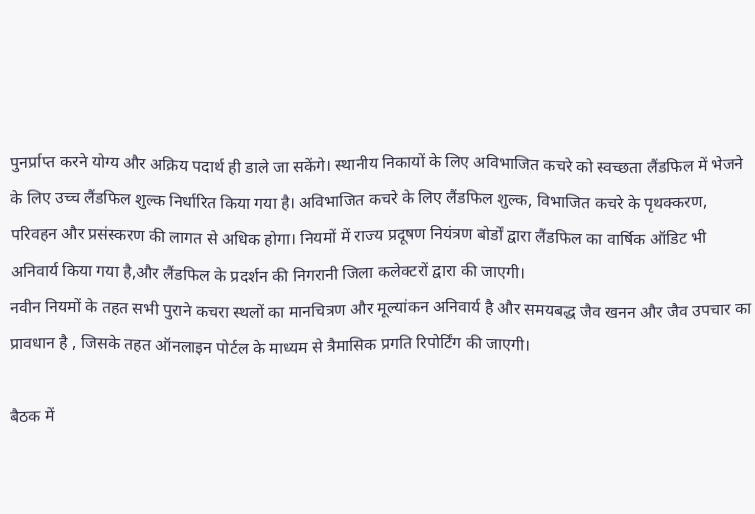पुनर्प्राप्त करने योग्य और अक्रिय पदार्थ ही डाले जा सकेंगे। स्थानीय निकायों के लिए अविभाजित कचरे को स्वच्छता लैंडफिल में भेजने के लिए उच्च लैंडफिल शुल्क निर्धारित किया गया है। अविभाजित कचरे के लिए लैंडफिल शुल्क, विभाजित कचरे के पृथक्करण, परिवहन और प्रसंस्करण की लागत से अधिक होगा। नियमों में राज्य प्रदूषण नियंत्रण बोर्डों द्वारा लैंडफिल का वार्षिक ऑडिट भी अनिवार्य किया गया है,और लैंडफिल के प्रदर्शन की निगरानी जिला कलेक्टरों द्वारा की जाएगी।
नवीन नियमों के तहत सभी पुराने कचरा स्थलों का मानचित्रण और मूल्यांकन अनिवार्य है और समयबद्ध जैव खनन और जैव उपचार का प्रावधान है , जिसके तहत ऑनलाइन पोर्टल के माध्यम से त्रैमासिक प्रगति रिपोर्टिंग की जाएगी।

बैठक में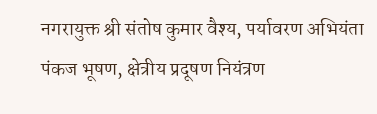नगरायुक्त श्री संतोष कुमार वैश्य, पर्यावरण अभियंता पंकज भूषण, क्षेत्रीय प्रदूषण नियंत्रण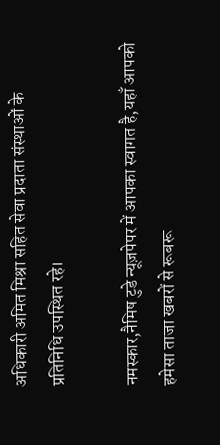अधिकारी अमित मिश्रा सहित सेवा प्रदाता संस्थाओं के प्रतिनिधि उपस्थित रहे।

नमस्कार,नैमिष टुडे न्यूज़पेपर में आपका स्वागत है,यहाँ आपको हमेसा ताजा खबरों से रूबरू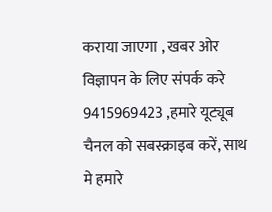कराया जाएगा , खबर ओर विज्ञापन के लिए संपर्क करे 9415969423 ,हमारे यूट्यूब चैनल को सबस्क्राइब करें, साथ मे हमारे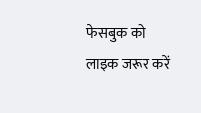फेसबुक को लाइक जरूर करें